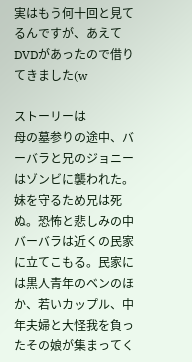実はもう何十回と見てるんですが、あえてDVDがあったので借りてきました(w

ストーリーは
母の墓参りの途中、バーバラと兄のジョニーはゾンビに襲われた。妹を守るため兄は死ぬ。恐怖と悲しみの中バーバラは近くの民家に立てこもる。民家には黒人青年のベンのほか、若いカップル、中年夫婦と大怪我を負ったその娘が集まってく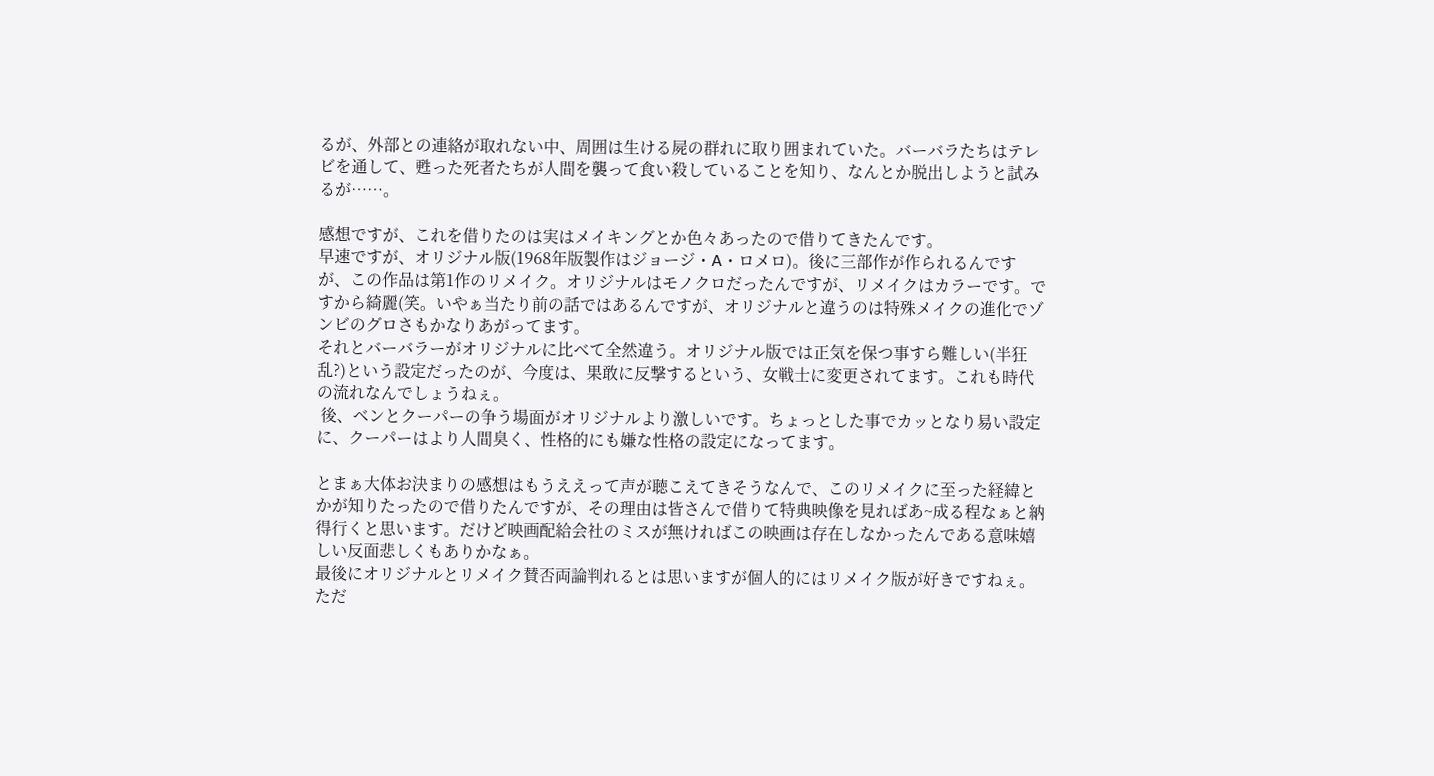るが、外部との連絡が取れない中、周囲は生ける屍の群れに取り囲まれていた。バーバラたちはテレビを通して、甦った死者たちが人間を襲って食い殺していることを知り、なんとか脱出しようと試みるが……。

感想ですが、これを借りたのは実はメイキングとか色々あったので借りてきたんです。
早速ですが、オリジナル版(1968年版製作はジョージ・A・ロメロ)。後に三部作が作られるんですが、この作品は第1作のリメイク。オリジナルはモノクロだったんですが、リメイクはカラーです。ですから綺麗(笑。いやぁ当たり前の話ではあるんですが、オリジナルと違うのは特殊メイクの進化でゾンビのグロさもかなりあがってます。
それとバーバラーがオリジナルに比べて全然違う。オリジナル版では正気を保つ事すら難しい(半狂乱?)という設定だったのが、今度は、果敢に反撃するという、女戦士に変更されてます。これも時代の流れなんでしょうねぇ。
 後、ベンとクーパーの争う場面がオリジナルより激しいです。ちょっとした事でカッとなり易い設定に、クーパーはより人間臭く、性格的にも嫌な性格の設定になってます。

とまぁ大体お決まりの感想はもうええって声が聴こえてきそうなんで、このリメイクに至った経緯とかが知りたったので借りたんですが、その理由は皆さんで借りて特典映像を見ればあ~成る程なぁと納得行くと思います。だけど映画配給会社のミスが無ければこの映画は存在しなかったんである意味嬉しい反面悲しくもありかなぁ。
最後にオリジナルとリメイク賛否両論判れるとは思いますが個人的にはリメイク版が好きですねぇ。
ただ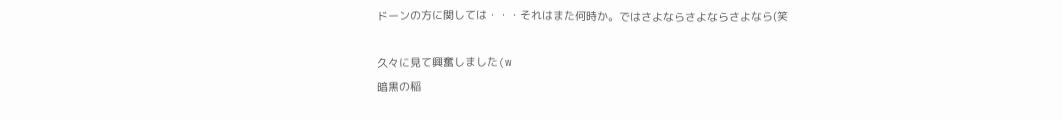ドーンの方に関しては・・・それはまた何時か。ではさよならさよならさよなら(笑

久々に見て興奮しました(w
暗黒の稲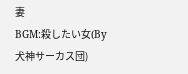妻
BGM:殺したい女(By犬神サーカス団)